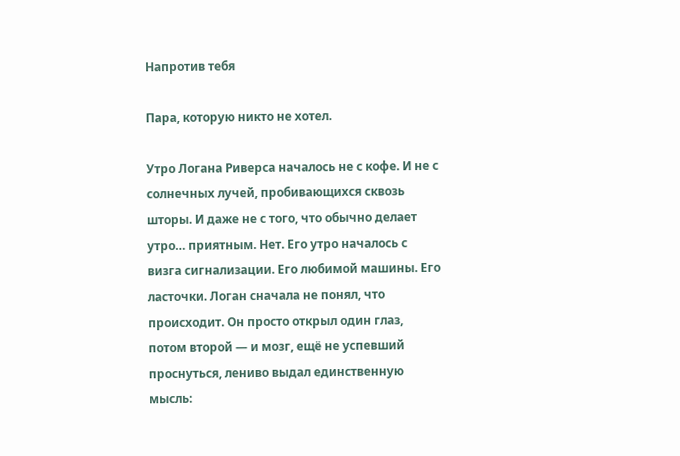Напротив тебя

Пара, которую никто не хотел.

Утро Логана Риверса началось не с кофе. И не с солнечных лучей, пробивающихся сквозь шторы. И даже не с того, что обычно делает утро… приятным. Нет. Его утро началось с визга сигнализации. Его любимой машины. Его ласточки. Логан сначала не понял, что происходит. Он просто открыл один глаз, потом второй — и мозг, ещё не успевший проснуться, лениво выдал единственную мысль: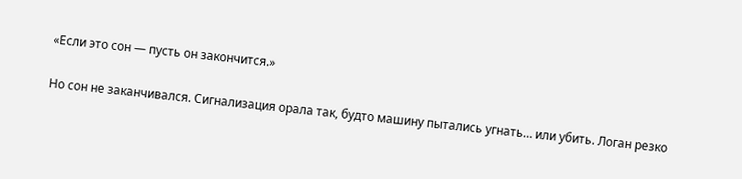«Если это сон — пусть он закончится.»

Но сон не заканчивался. Сигнализация орала так, будто машину пытались угнать… или убить. Логан резко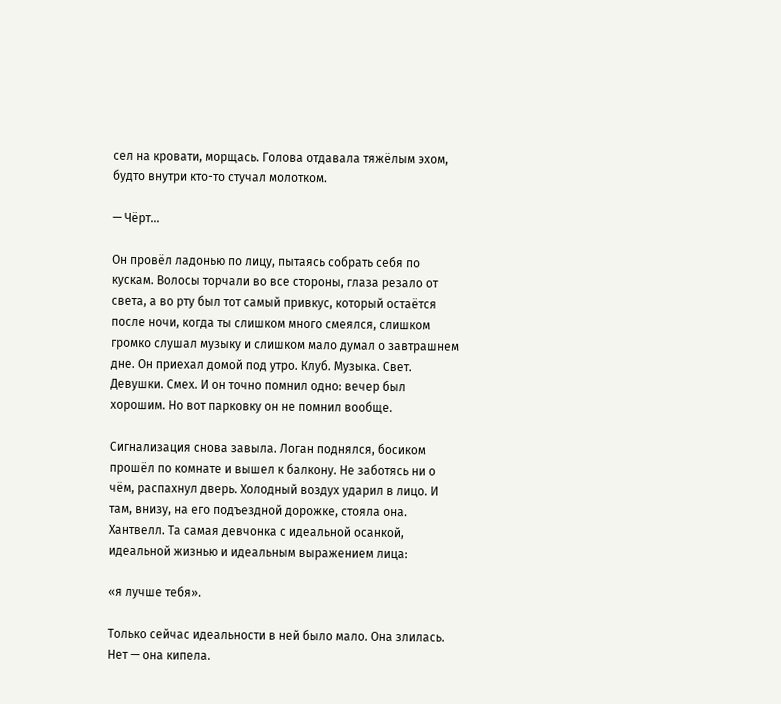сел на кровати, морщась. Голова отдавала тяжёлым эхом, будто внутри кто-то стучал молотком.

— Чёрт…

Он провёл ладонью по лицу, пытаясь собрать себя по кускам. Волосы торчали во все стороны, глаза резало от света, а во рту был тот самый привкус, который остаётся после ночи, когда ты слишком много смеялся, слишком громко слушал музыку и слишком мало думал о завтрашнем дне. Он приехал домой под утро. Клуб. Музыка. Свет. Девушки. Смех. И он точно помнил одно: вечер был хорошим. Но вот парковку он не помнил вообще.

Сигнализация снова завыла. Логан поднялся, босиком прошёл по комнате и вышел к балкону. Не заботясь ни о чём, распахнул дверь. Холодный воздух ударил в лицо. И там, внизу, на его подъездной дорожке, стояла она. Хантвелл. Та самая девчонка с идеальной осанкой, идеальной жизнью и идеальным выражением лица:

«я лучше тебя».

Только сейчас идеальности в ней было мало. Она злилась. Нет — она кипела.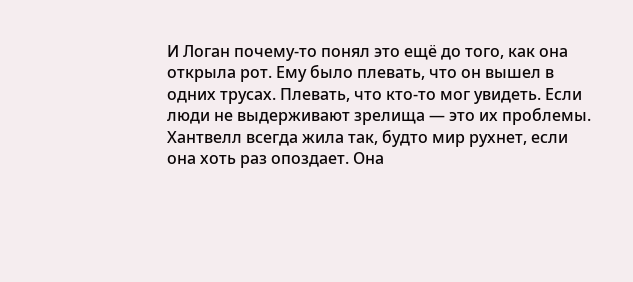И Логан почему-то понял это ещё до того, как она открыла рот. Ему было плевать, что он вышел в одних трусах. Плевать, что кто-то мог увидеть. Если люди не выдерживают зрелища — это их проблемы. Хантвелл всегда жила так, будто мир рухнет, если она хоть раз опоздает. Она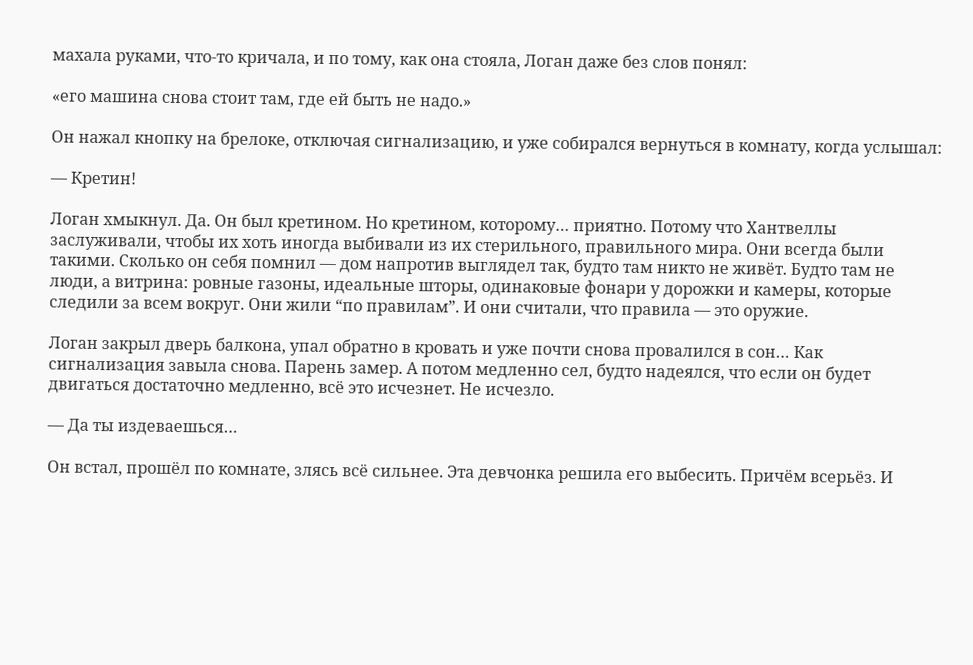махала руками, что-то кричала, и по тому, как она стояла, Логан даже без слов понял:

«его машина снова стоит там, где ей быть не надо.»

Он нажал кнопку на брелоке, отключая сигнализацию, и уже собирался вернуться в комнату, когда услышал:

— Кретин!

Логан хмыкнул. Да. Он был кретином. Но кретином, которому… приятно. Потому что Хантвеллы заслуживали, чтобы их хоть иногда выбивали из их стерильного, правильного мира. Они всегда были такими. Сколько он себя помнил — дом напротив выглядел так, будто там никто не живёт. Будто там не люди, а витрина: ровные газоны, идеальные шторы, одинаковые фонари у дорожки и камеры, которые следили за всем вокруг. Они жили “по правилам”. И они считали, что правила — это оружие.

Логан закрыл дверь балкона, упал обратно в кровать и уже почти снова провалился в сон… Как сигнализация завыла снова. Парень замер. А потом медленно сел, будто надеялся, что если он будет двигаться достаточно медленно, всё это исчезнет. Не исчезло.

— Да ты издеваешься…

Он встал, прошёл по комнате, злясь всё сильнее. Эта девчонка решила его выбесить. Причём всерьёз. И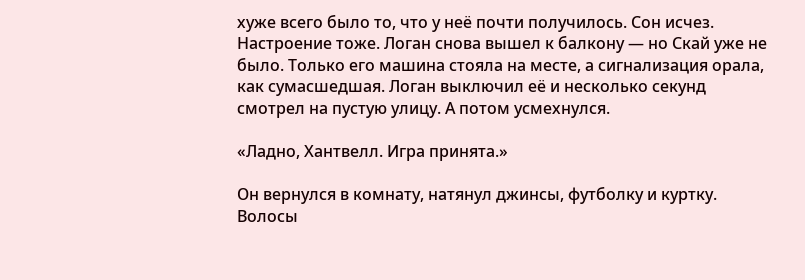хуже всего было то, что у неё почти получилось. Сон исчез. Настроение тоже. Логан снова вышел к балкону — но Скай уже не было. Только его машина стояла на месте, а сигнализация орала, как сумасшедшая. Логан выключил её и несколько секунд смотрел на пустую улицу. А потом усмехнулся.

«Ладно, Хантвелл. Игра принята.»

Он вернулся в комнату, натянул джинсы, футболку и куртку. Волосы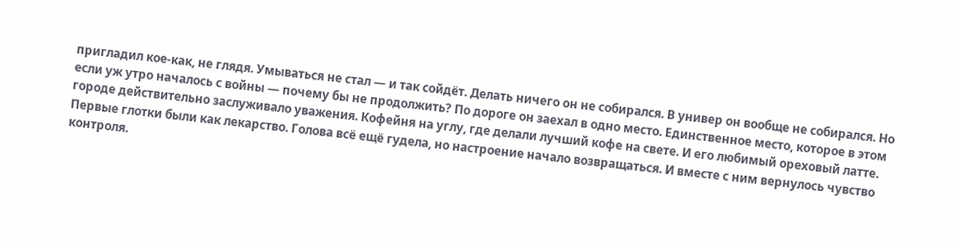пригладил кое-как, не глядя. Умываться не стал — и так сойдёт. Делать ничего он не собирался. В универ он вообще не собирался. Но если уж утро началось с войны — почему бы не продолжить? По дороге он заехал в одно место. Единственное место, которое в этом городе действительно заслуживало уважения. Кофейня на углу, где делали лучший кофе на свете. И его любимый ореховый латте. Первые глотки были как лекарство. Голова всё ещё гудела, но настроение начало возвращаться. И вместе с ним вернулось чувство контроля.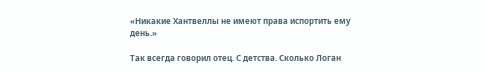«Никакие Хантвеллы не имеют права испортить ему день.»

Так всегда говорил отец. С детства. Сколько Логан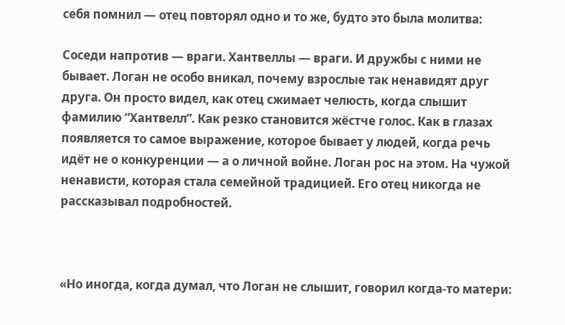себя помнил — отец повторял одно и то же, будто это была молитва:

Соседи напротив — враги. Хантвеллы — враги. И дружбы с ними не бывает. Логан не особо вникал, почему взрослые так ненавидят друг друга. Он просто видел, как отец сжимает челюсть, когда слышит фамилию “Хантвелл”. Как резко становится жёстче голос. Как в глазах появляется то самое выражение, которое бывает у людей, когда речь идёт не о конкуренции — а о личной войне. Логан рос на этом. На чужой ненависти, которая стала семейной традицией. Его отец никогда не рассказывал подробностей.



«Но иногда, когда думал, что Логан не слышит, говорил когда-то матери: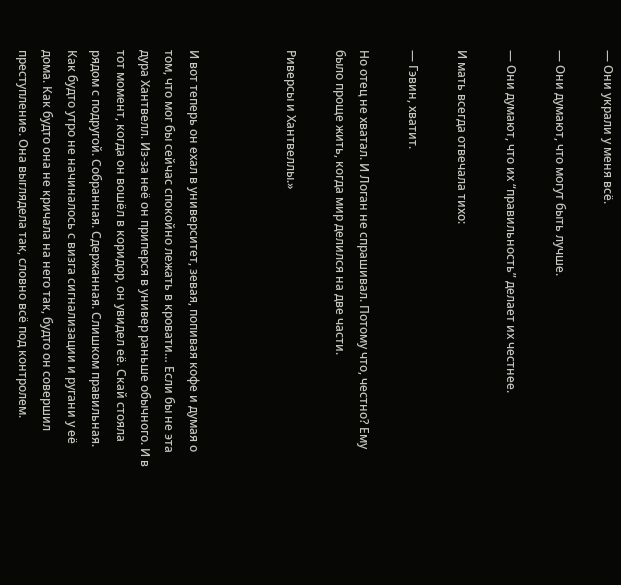— Они украли у меня всё.

— Они думают, что могут быть лучше.

— Они думают, что их “правильность” делает их честнее.

И мать всегда отвечала тихо:

— Гэвин, хватит.

Но отец не хватал. И Логан не спрашивал. Потому что, честно? Ему было проще жить, когда мир делился на две части.

Риверсы и Хантвеллы.»



И вот теперь он ехал в университет, зевая, попивая кофе и думая о том, что мог бы сейчас спокойно лежать в кровати… Если бы не эта дура Хантвелл. Из-за неё он приперся в универ раньше обычного. И в тот момент, когда он вошёл в коридор, он увидел её. Скай стояла рядом с подругой. Собранная. Сдержанная. Слишком правильная. Как будто утро не начиналось с визга сигнализации и ругани у её дома. Как будто она не кричала на него так, будто он совершил преступление. Она выглядела так, словно всё под контролем.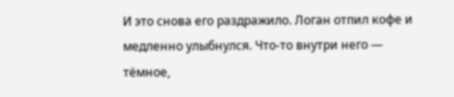И это снова его раздражило. Логан отпил кофе и медленно улыбнулся. Что-то внутри него — тёмное,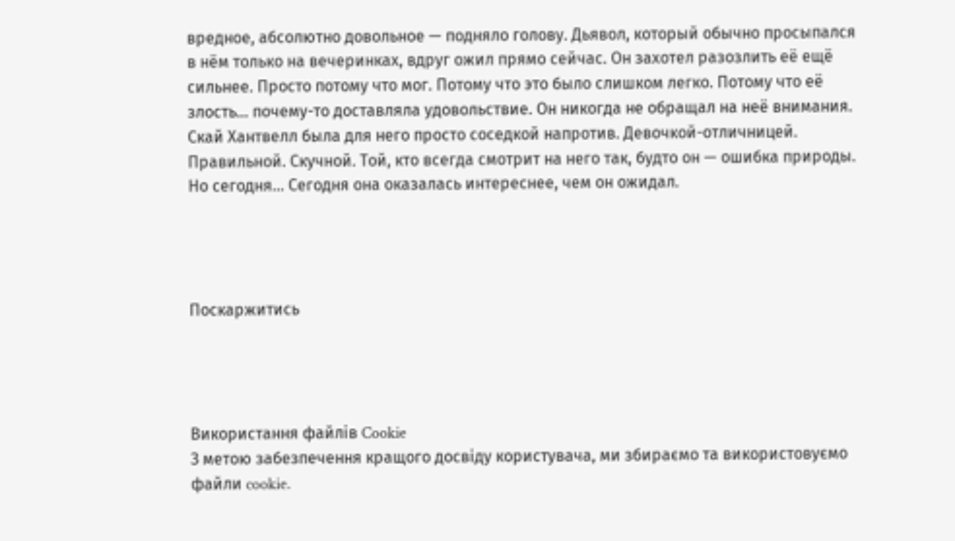вредное, абсолютно довольное — подняло голову. Дьявол, который обычно просыпался в нём только на вечеринках, вдруг ожил прямо сейчас. Он захотел разозлить её ещё сильнее. Просто потому что мог. Потому что это было слишком легко. Потому что её злость… почему-то доставляла удовольствие. Он никогда не обращал на неё внимания. Скай Хантвелл была для него просто соседкой напротив. Девочкой-отличницей. Правильной. Скучной. Той, кто всегда смотрит на него так, будто он — ошибка природы. Но сегодня… Сегодня она оказалась интереснее, чем он ожидал.




Поскаржитись




Використання файлів Cookie
З метою забезпечення кращого досвіду користувача, ми збираємо та використовуємо файли cookie.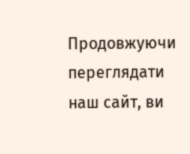Продовжуючи переглядати наш сайт, ви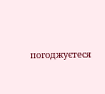погоджуєтеся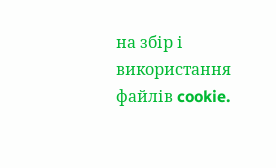на збір і використання файлів cookie.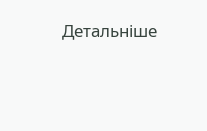Детальніше